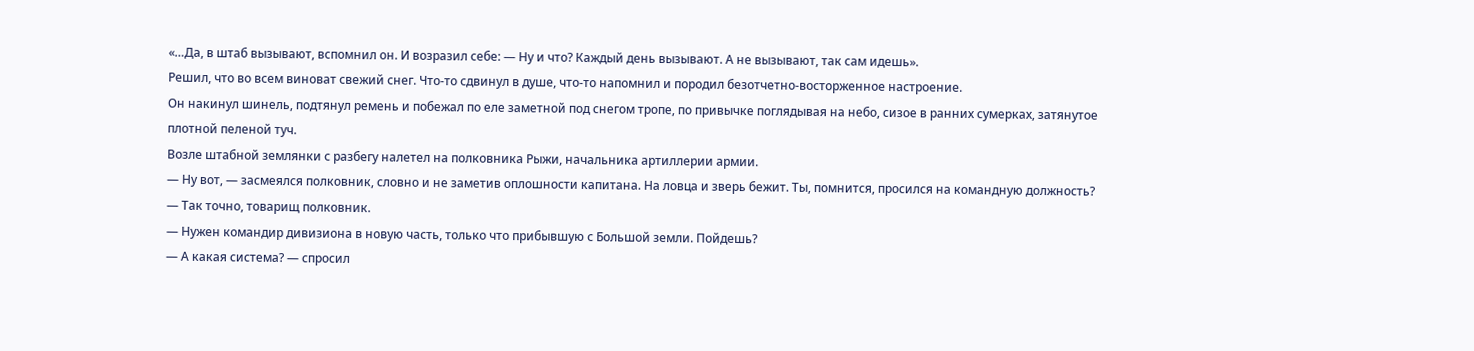«…Да, в штаб вызывают, вспомнил он. И возразил себе: — Ну и что? Каждый день вызывают. А не вызывают, так сам идешь».
Решил, что во всем виноват свежий снег. Что-то сдвинул в душе, что-то напомнил и породил безотчетно-восторженное настроение.
Он накинул шинель, подтянул ремень и побежал по еле заметной под снегом тропе, по привычке поглядывая на небо, сизое в ранних сумерках, затянутое плотной пеленой туч.
Возле штабной землянки с разбегу налетел на полковника Рыжи, начальника артиллерии армии.
— Ну вот, — засмеялся полковник, словно и не заметив оплошности капитана. На ловца и зверь бежит. Ты, помнится, просился на командную должность?
— Так точно, товарищ полковник.
— Нужен командир дивизиона в новую часть, только что прибывшую с Большой земли. Пойдешь?
— А какая система? — спросил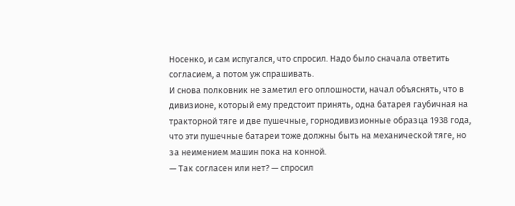Носенко, и сам испугался, что спросил. Надо было сначала ответить согласием, а потом уж спрашивать.
И снова полковник не заметил его оплошности, начал объяснять, что в дивизионе, который ему предстоит принять, одна батарея гаубичная на тракторной тяге и две пушечные, горнодивизионные образца 1938 года, что эти пушечные батареи тоже должны быть на механической тяге, но за неимением машин пока на конной.
— Так согласен или нет? — спросил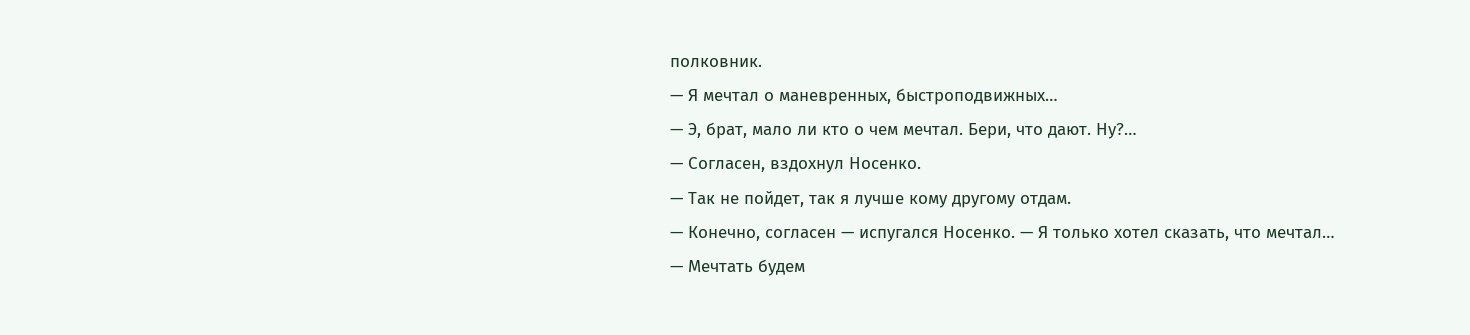полковник.
— Я мечтал о маневренных, быстроподвижных…
— Э, брат, мало ли кто о чем мечтал. Бери, что дают. Ну?…
— Согласен, вздохнул Носенко.
— Так не пойдет, так я лучше кому другому отдам.
— Конечно, согласен — испугался Носенко. — Я только хотел сказать, что мечтал…
— Мечтать будем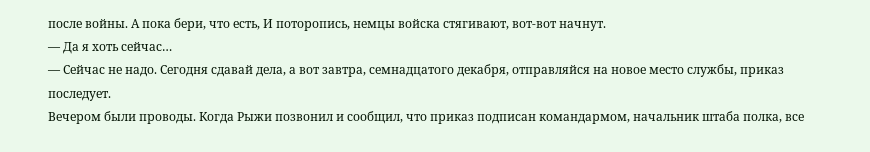после войны. А пока бери, что есть, И поторопись, немцы войска стягивают, вот-вот начнут.
— Да я хоть сейчас…
— Сейчас не надо. Сегодня сдавай дела, а вот завтра, семнадцатого декабря, отправляйся на новое место службы, приказ последует.
Вечером были проводы. Когда Рыжи позвонил и сообщил, что приказ подписан командармом, начальник штаба полка, все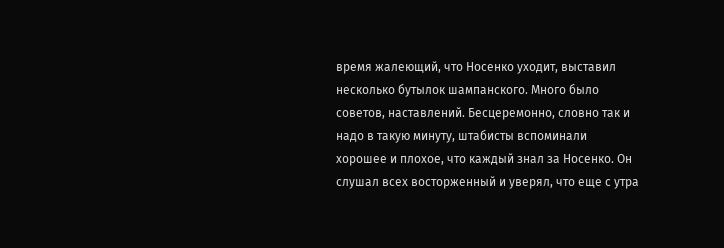время жалеющий, что Носенко уходит, выставил несколько бутылок шампанского. Много было советов, наставлений. Бесцеремонно, словно так и надо в такую минуту, штабисты вспоминали хорошее и плохое, что каждый знал за Носенко. Он слушал всех восторженный и уверял, что еще с утра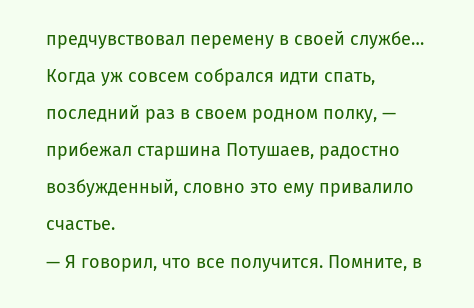предчувствовал перемену в своей службе…
Когда уж совсем собрался идти спать, последний раз в своем родном полку, — прибежал старшина Потушаев, радостно возбужденный, словно это ему привалило счастье.
— Я говорил, что все получится. Помните, в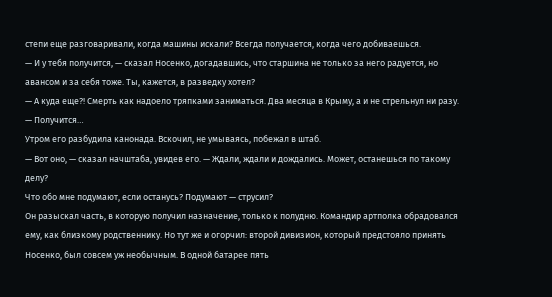степи еще разговаривали, когда машины искали? Всегда получается, когда чего добиваешься.
— И у тебя получится, — сказал Носенко, догадавшись, что старшина не только за него радуется, но авансом и за себя тоже. Ты, кажется, в разведку хотел?
— А куда еще?! Смерть как надоело тряпками заниматься. Два месяца в Крыму, а и не стрельнул ни разу.
— Получится…
Утром его разбудила канонада. Вскочил, не умываясь, побежал в штаб.
— Вот оно, — сказал начштаба, увидев его. — Ждали, ждали и дождались. Может, останешься по такому делу?
Что обо мне подумают, если останусь? Подумают — струсил?
Он разыскал часть, в которую получил назначение, только к полудню. Командир артполка обрадовался ему, как близкому родственнику. Но тут же и огорчил: второй дивизион, который предстояло принять Носенко, был совсем уж необычным. В одной батарее пять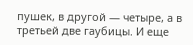пушек, в другой — четыре, а в третьей две гаубицы. И еще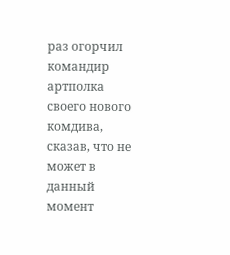раз огорчил командир артполка своего нового комдива, сказав, что не может в данный момент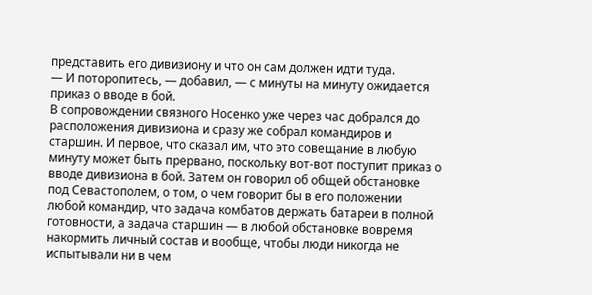представить его дивизиону и что он сам должен идти туда.
— И поторопитесь, — добавил, — с минуты на минуту ожидается приказ о вводе в бой.
В сопровождении связного Носенко уже через час добрался до расположения дивизиона и сразу же собрал командиров и старшин. И первое, что сказал им, что это совещание в любую минуту может быть прервано, поскольку вот-вот поступит приказ о вводе дивизиона в бой. Затем он говорил об общей обстановке под Севастополем, о том, о чем говорит бы в его положении любой командир, что задача комбатов держать батареи в полной готовности, а задача старшин — в любой обстановке вовремя накормить личный состав и вообще, чтобы люди никогда не испытывали ни в чем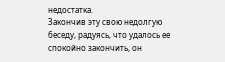недостатка.
Закончив эту свою недолгую беседу, радуясь, что удалось ее спокойно закончить, он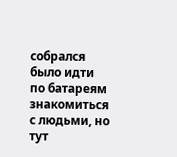собрался было идти по батареям знакомиться с людьми, но тут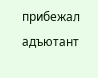прибежал адъютант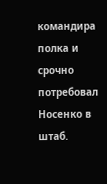командира полка и срочно потребовал Носенко в штаб.